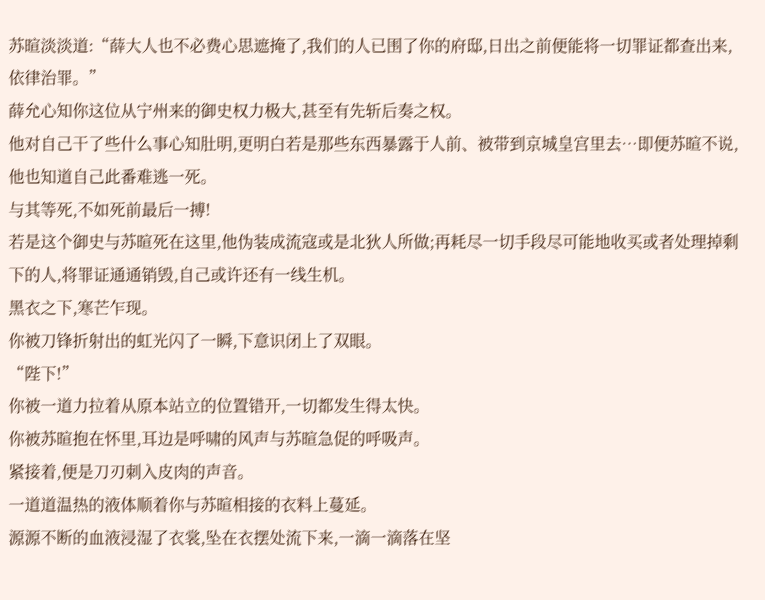苏暄淡淡道:“薛大人也不必费心思遮掩了,我们的人已围了你的府邸,日出之前便能将一切罪证都查出来,依律治罪。”
薛允心知你这位从宁州来的御史权力极大,甚至有先斩后奏之权。
他对自己干了些什么事心知肚明,更明白若是那些东西暴露于人前、被带到京城皇宫里去…即便苏暄不说,他也知道自己此番难逃一死。
与其等死,不如死前最后一搏!
若是这个御史与苏暄死在这里,他伪装成流寇或是北狄人所做;再耗尽一切手段尽可能地收买或者处理掉剩下的人,将罪证通通销毁,自己或许还有一线生机。
黑衣之下,寒芒乍现。
你被刀锋折射出的虹光闪了一瞬,下意识闭上了双眼。
“陛下!”
你被一道力拉着从原本站立的位置错开,一切都发生得太快。
你被苏暄抱在怀里,耳边是呼啸的风声与苏暄急促的呼吸声。
紧接着,便是刀刃刺入皮肉的声音。
一道道温热的液体顺着你与苏暄相接的衣料上蔓延。
源源不断的血液浸湿了衣裳,坠在衣摆处流下来,一滴一滴落在坚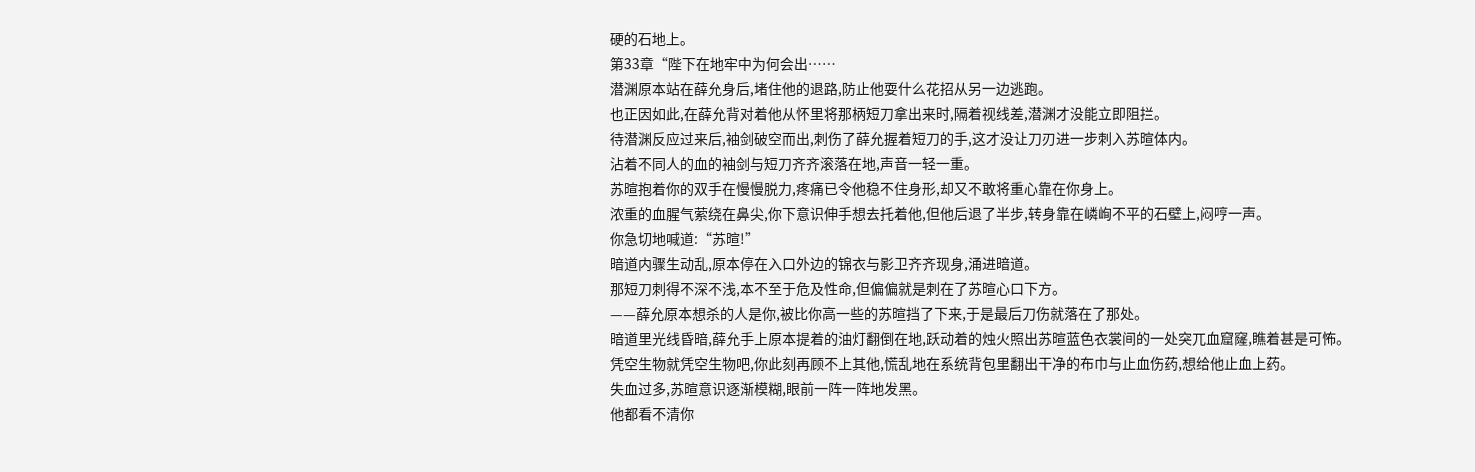硬的石地上。
第33章“陛下在地牢中为何会出……
潜渊原本站在薛允身后,堵住他的退路,防止他耍什么花招从另一边逃跑。
也正因如此,在薛允背对着他从怀里将那柄短刀拿出来时,隔着视线差,潜渊才没能立即阻拦。
待潜渊反应过来后,袖剑破空而出,刺伤了薛允握着短刀的手,这才没让刀刃进一步刺入苏暄体内。
沾着不同人的血的袖剑与短刀齐齐滚落在地,声音一轻一重。
苏暄抱着你的双手在慢慢脱力,疼痛已令他稳不住身形,却又不敢将重心靠在你身上。
浓重的血腥气萦绕在鼻尖,你下意识伸手想去托着他,但他后退了半步,转身靠在嶙峋不平的石壁上,闷哼一声。
你急切地喊道:“苏暄!”
暗道内骤生动乱,原本停在入口外边的锦衣与影卫齐齐现身,涌进暗道。
那短刀刺得不深不浅,本不至于危及性命,但偏偏就是刺在了苏暄心口下方。
——薛允原本想杀的人是你,被比你高一些的苏暄挡了下来,于是最后刀伤就落在了那处。
暗道里光线昏暗,薛允手上原本提着的油灯翻倒在地,跃动着的烛火照出苏暄蓝色衣裳间的一处突兀血窟窿,瞧着甚是可怖。
凭空生物就凭空生物吧,你此刻再顾不上其他,慌乱地在系统背包里翻出干净的布巾与止血伤药,想给他止血上药。
失血过多,苏暄意识逐渐模糊,眼前一阵一阵地发黑。
他都看不清你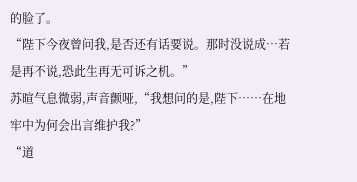的脸了。
“陛下今夜曾问我,是否还有话要说。那时没说成…若是再不说,恐此生再无可诉之机。”
苏暄气息微弱,声音颤哑,“我想问的是,陛下……在地牢中为何会出言维护我?”
“道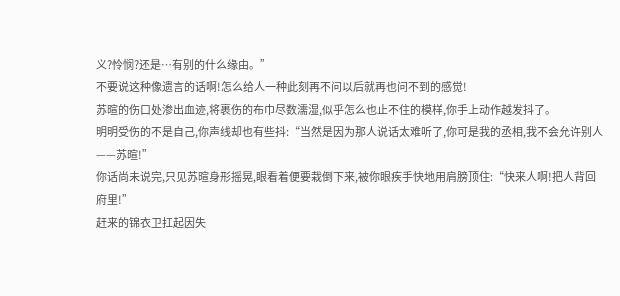义?怜悯?还是…有别的什么缘由。”
不要说这种像遗言的话啊!怎么给人一种此刻再不问以后就再也问不到的感觉!
苏暄的伤口处渗出血迹,将裹伤的布巾尽数濡湿,似乎怎么也止不住的模样,你手上动作越发抖了。
明明受伤的不是自己,你声线却也有些抖:“当然是因为那人说话太难听了,你可是我的丞相,我不会允许别人——苏暄!”
你话尚未说完,只见苏暄身形摇晃,眼看着便要栽倒下来,被你眼疾手快地用肩膀顶住:“快来人啊!把人背回府里!”
赶来的锦衣卫扛起因失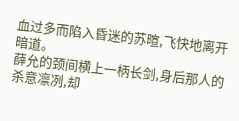血过多而陷入昏迷的苏暄,飞快地离开暗道。
薛允的颈间横上一柄长剑,身后那人的杀意凛冽,却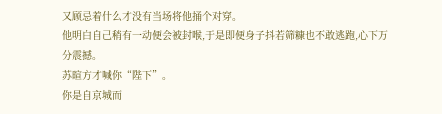又顾忌着什么才没有当场将他捅个对穿。
他明白自己稍有一动便会被封喉,于是即便身子抖若筛糠也不敢逃跑,心下万分震撼。
苏暄方才喊你“陛下”。
你是自京城而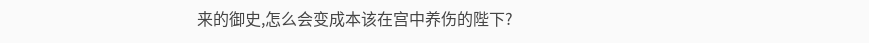来的御史,怎么会变成本该在宫中养伤的陛下?